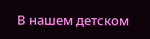В нашем детском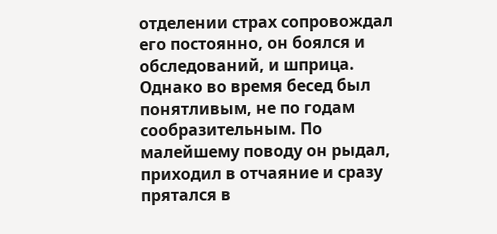отделении страх сопровождал его постоянно, он боялся и обследований, и шприца. Однако во время бесед был понятливым, не по годам сообразительным. По малейшему поводу он рыдал, приходил в отчаяние и сразу прятался в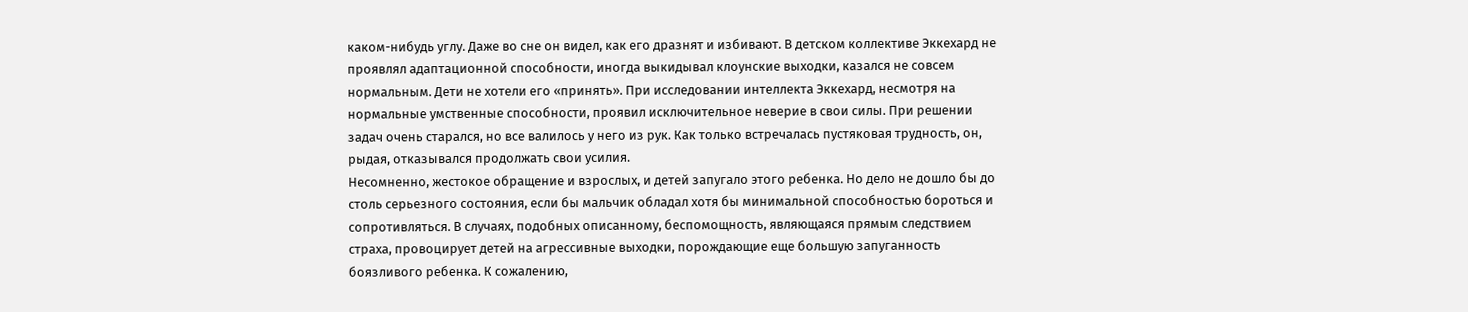каком-нибудь углу. Даже во сне он видел, как его дразнят и избивают. В детском коллективе Эккехард не проявлял адаптационной способности, иногда выкидывал клоунские выходки, казался не совсем нормальным. Дети не хотели его «принять». При исследовании интеллекта Эккехард, несмотря на нормальные умственные способности, проявил исключительное неверие в свои силы. При решении задач очень старался, но все валилось у него из рук. Как только встречалась пустяковая трудность, он, рыдая, отказывался продолжать свои усилия.
Несомненно, жестокое обращение и взрослых, и детей запугало этого ребенка. Но дело не дошло бы до столь серьезного состояния, если бы мальчик обладал хотя бы минимальной способностью бороться и сопротивляться. В случаях, подобных описанному, беспомощность, являющаяся прямым следствием страха, провоцирует детей на агрессивные выходки, порождающие еще большую запуганность боязливого ребенка. К сожалению,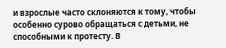и взрослые часто склоняются к тому, чтобы особенно сурово обращаться с детьми, не способными к протесту. В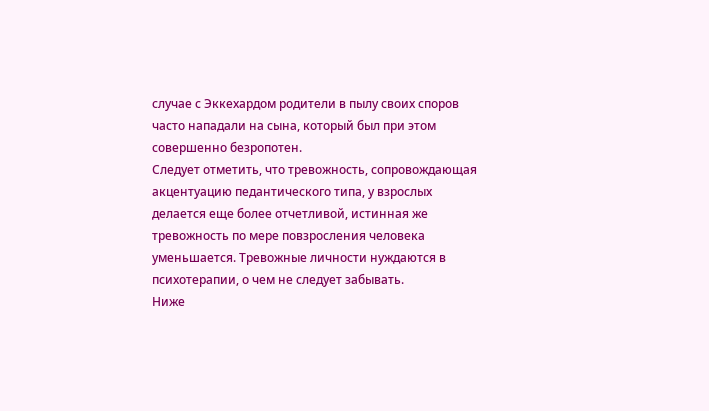случае с Эккехардом родители в пылу своих споров часто нападали на сына, который был при этом совершенно безропотен.
Следует отметить, что тревожность, сопровождающая акцентуацию педантического типа, у взрослых делается еще более отчетливой, истинная же тревожность по мере повзросления человека уменьшается. Тревожные личности нуждаются в психотерапии, о чем не следует забывать.
Ниже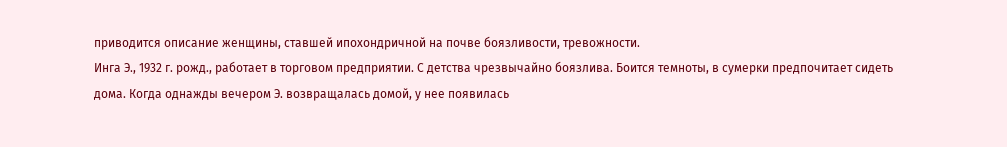приводится описание женщины, ставшей ипохондричной на почве боязливости, тревожности.
Инга Э., 1932 г. рожд., работает в торговом предприятии. С детства чрезвычайно боязлива. Боится темноты, в сумерки предпочитает сидеть дома. Когда однажды вечером Э. возвращалась домой, у нее появилась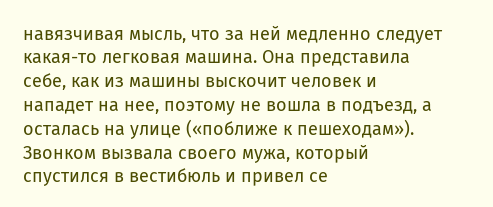навязчивая мысль, что за ней медленно следует какая-то легковая машина. Она представила себе, как из машины выскочит человек и нападет на нее, поэтому не вошла в подъезд, а осталась на улице («поближе к пешеходам»). Звонком вызвала своего мужа, который спустился в вестибюль и привел се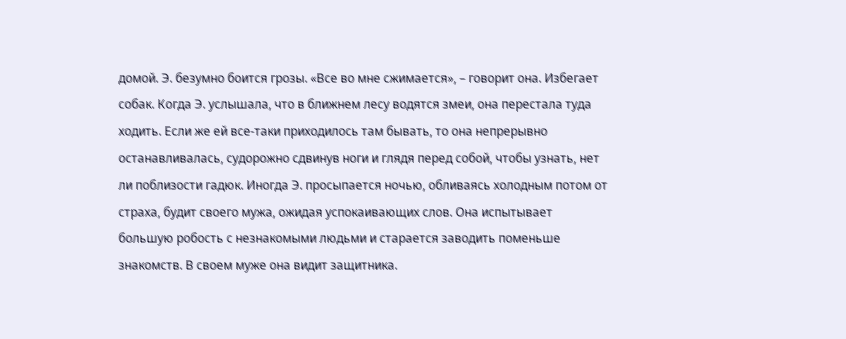домой. Э. безумно боится грозы. «Все во мне сжимается», – говорит она. Избегает собак. Когда Э. услышала, что в ближнем лесу водятся змеи, она перестала туда ходить. Если же ей все-таки приходилось там бывать, то она непрерывно останавливалась, судорожно сдвинув ноги и глядя перед собой, чтобы узнать, нет ли поблизости гадюк. Иногда Э. просыпается ночью, обливаясь холодным потом от страха, будит своего мужа, ожидая успокаивающих слов. Она испытывает большую робость с незнакомыми людьми и старается заводить поменьше знакомств. В своем муже она видит защитника.